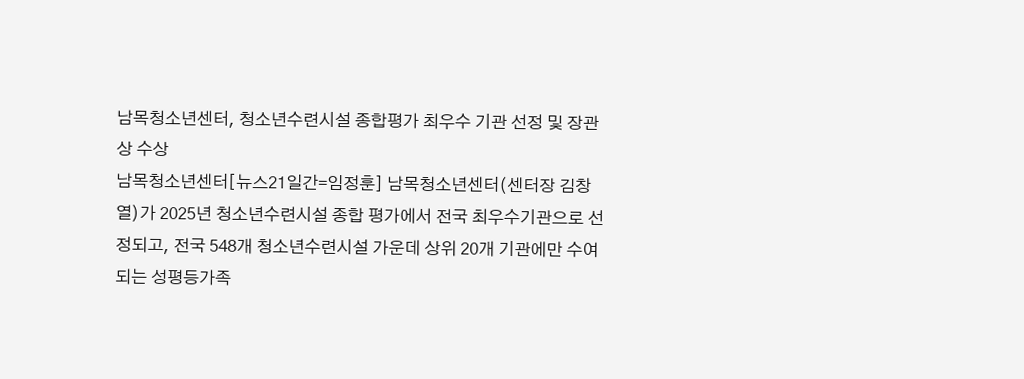남목청소년센터, 청소년수련시설 종합평가 최우수 기관 선정 및 장관상 수상
남목청소년센터[뉴스21일간=임정훈] 남목청소년센터(센터장 김창열)가 2025년 청소년수련시설 종합 평가에서 전국 최우수기관으로 선정되고, 전국 548개 청소년수련시설 가운데 상위 20개 기관에만 수여되는 성평등가족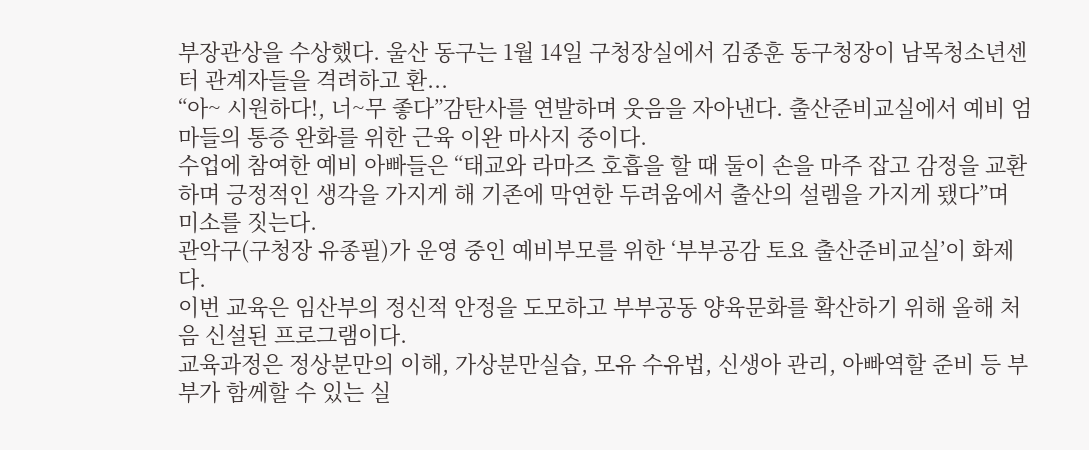부장관상을 수상했다. 울산 동구는 1월 14일 구청장실에서 김종훈 동구청장이 남목청소년센터 관계자들을 격려하고 환...
“아~ 시원하다!, 너~무 좋다”감탄사를 연발하며 웃음을 자아낸다. 출산준비교실에서 예비 엄마들의 통증 완화를 위한 근육 이완 마사지 중이다.
수업에 참여한 예비 아빠들은 “태교와 라마즈 호흡을 할 때 둘이 손을 마주 잡고 감정을 교환하며 긍정적인 생각을 가지게 해 기존에 막연한 두려움에서 출산의 설렘을 가지게 됐다”며 미소를 짓는다.
관악구(구청장 유종필)가 운영 중인 예비부모를 위한 ‘부부공감 토요 출산준비교실’이 화제다.
이번 교육은 임산부의 정신적 안정을 도모하고 부부공동 양육문화를 확산하기 위해 올해 처음 신설된 프로그램이다.
교육과정은 정상분만의 이해, 가상분만실습, 모유 수유법, 신생아 관리, 아빠역할 준비 등 부부가 함께할 수 있는 실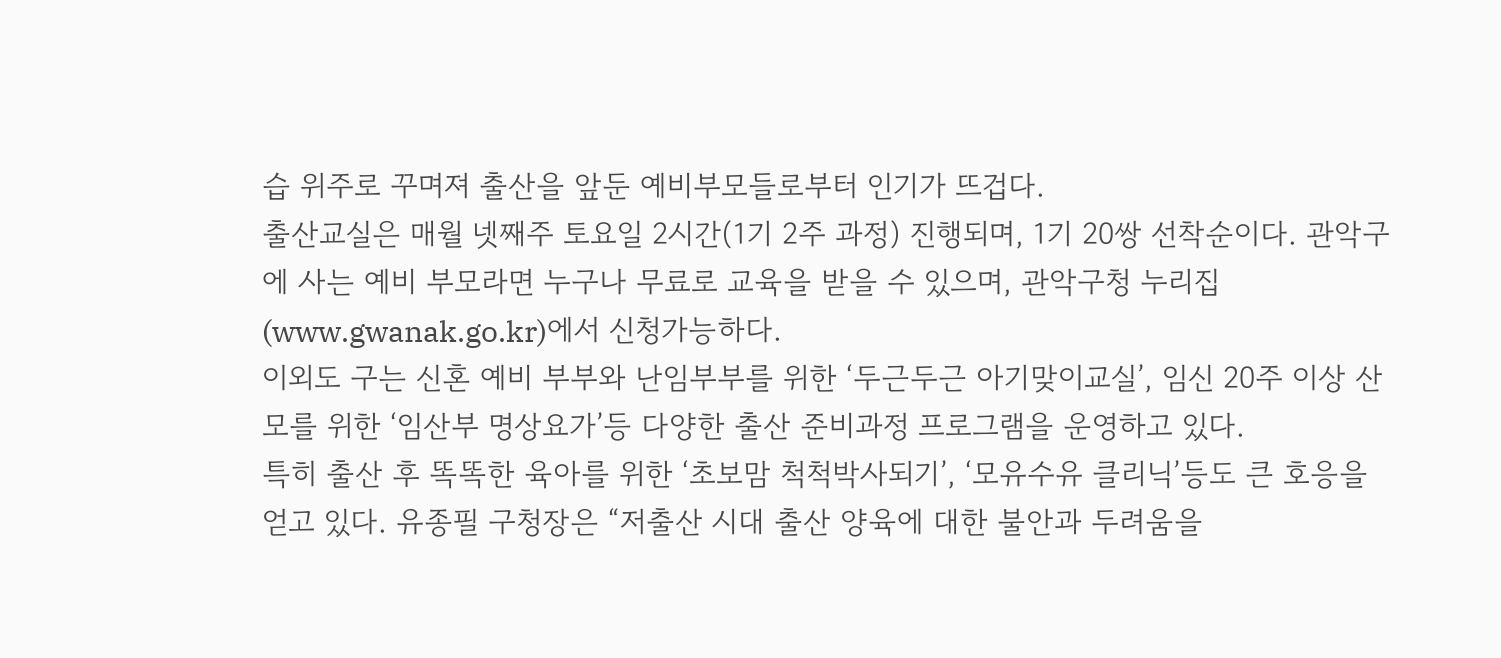습 위주로 꾸며져 출산을 앞둔 예비부모들로부터 인기가 뜨겁다.
출산교실은 매월 넷째주 토요일 2시간(1기 2주 과정) 진행되며, 1기 20쌍 선착순이다. 관악구에 사는 예비 부모라면 누구나 무료로 교육을 받을 수 있으며, 관악구청 누리집(www.gwanak.go.kr)에서 신청가능하다.
이외도 구는 신혼 예비 부부와 난임부부를 위한 ‘두근두근 아기맞이교실’, 임신 20주 이상 산모를 위한 ‘임산부 명상요가’등 다양한 출산 준비과정 프로그램을 운영하고 있다.
특히 출산 후 똑똑한 육아를 위한 ‘초보맘 척척박사되기’, ‘모유수유 클리닉’등도 큰 호응을 얻고 있다. 유종필 구청장은 “저출산 시대 출산 양육에 대한 불안과 두려움을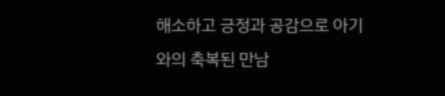해소하고 긍정과 공감으로 아기와의 축복된 만남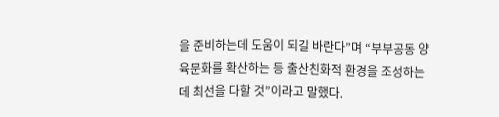을 준비하는데 도움이 되길 바란다”며 “부부공동 양육문화를 확산하는 등 출산친화적 환경을 조성하는데 최선을 다할 것”이라고 말했다.